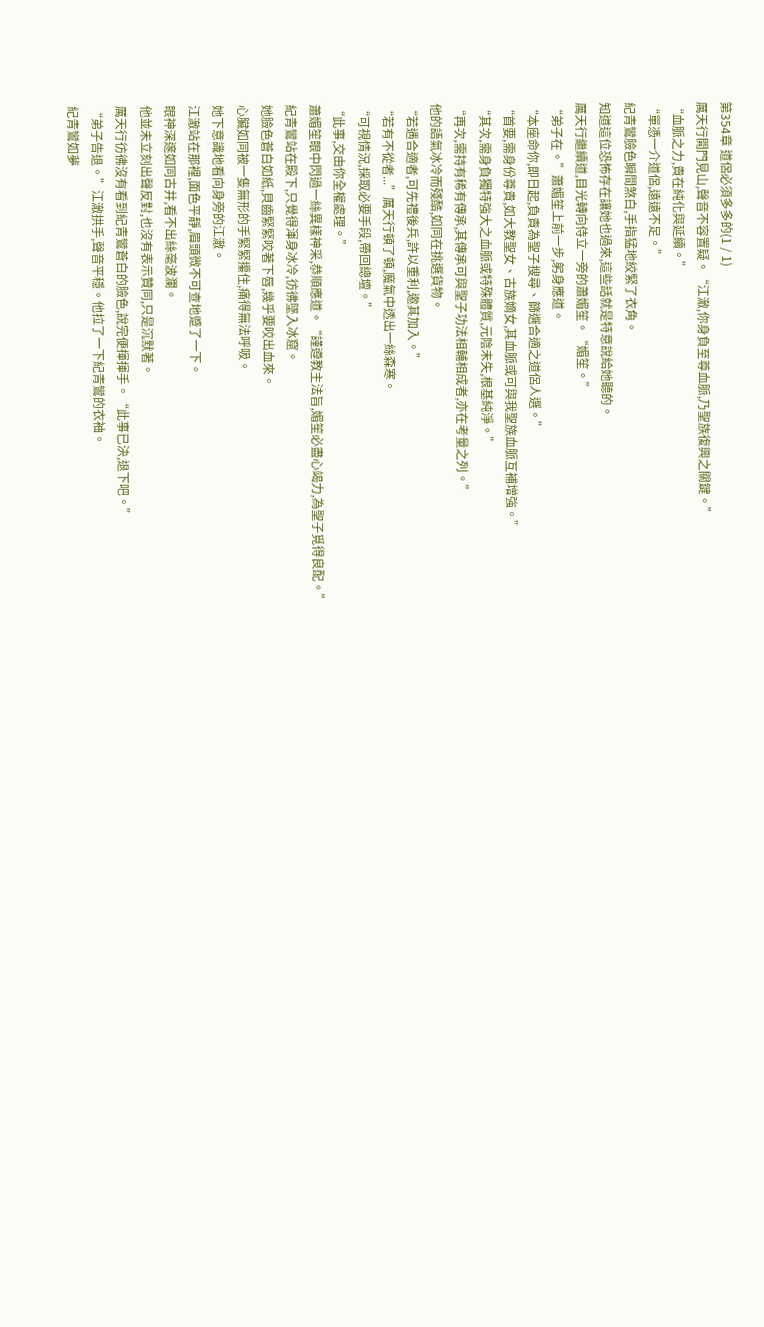第354章 道侶必須多多的(1 / 1)
厲天行開門見山,聲音不容置疑。“江澈,你身負至尊血脈,乃聖族復興之關鍵。”
“血脈之力,貴在純化與延續。”
“單憑一介道侶,遠遠不足。”
紀青鸞臉色瞬間煞白,手指猛地絞緊了衣角。
知道這位恐怖存在讓她也過來,這些話就是特意說給她聽的。
厲天行繼續道,目光轉向侍立一旁的蕭媚笙。“媚笙。”
“弟子在。”蕭媚笙上前一步,躬身應道。
“本座命你,即日起,負責為聖子搜尋、篩選合適之道侶人選。”
“首要,需身份尊貴,如大教聖女、古族嫡女,其血脈或可與我聖族血脈互補增強。”
“其次,需身負獨特強大之血脈或特殊體質,元陰未失,根基純淨。”
“再次,需持有稀有傳承,其傳承可與聖子功法相輔相成者,亦在考量之列。”
他的語氣冰冷而殘酷,如同在挑選貨物。
“若遇合適者,可先禮後兵,許以重利,邀其加入。”
“若有不從者...”厲天行頓了頓,魔氣中透出一絲森寒。
“可視情況,採取必要手段,帶回總壇。”
“此事,交由你全權處理。”
蕭媚笙眼中閃過一絲異樣神采,恭順應道。“謹遵教主法旨,媚笙必盡心竭力,為聖子覓得良配。”
紀青鸞站在殿下,只覺得渾身冰冷,彷彿墜入冰窟。
她臉色蒼白如紙,貝齒緊緊咬著下唇,幾乎要咬出血來。
心臟如同被一隻無形的手緊緊攥住,痛得無法呼吸。
她下意識地看向身旁的江澈。
江澈站在那裡,面色平靜,眉頭微不可查地蹙了一下。
眼神深邃如同古井,看不出絲毫波瀾。
他並未立刻出聲反對,也沒有表示贊同,只是沉默著。
厲天行彷彿沒有看到紀青鸞蒼白的臉色,說完便揮揮手。“此事已決,退下吧。”
“弟子告退。”江澈拱手,聲音平穩。他拉了一下紀青鸞的衣袖。
紀青鸞如夢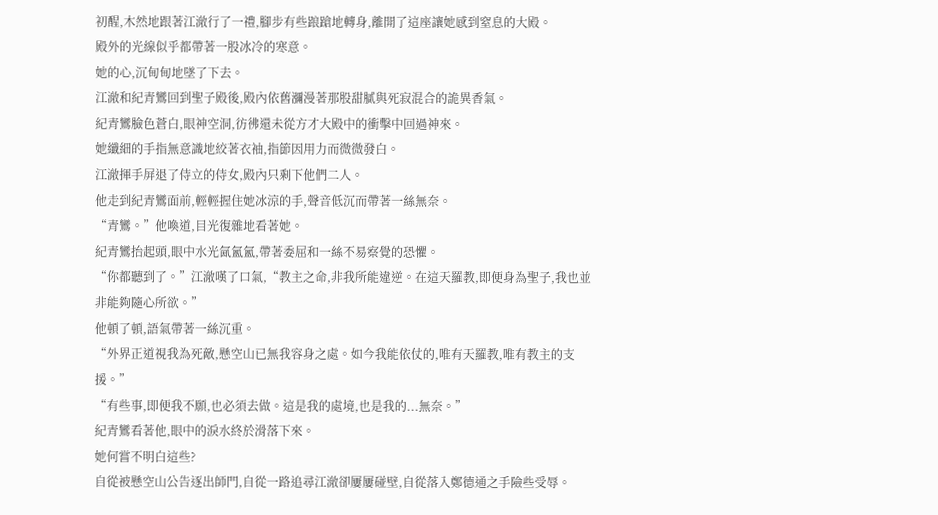初醒,木然地跟著江澈行了一禮,腳步有些踉蹌地轉身,離開了這座讓她感到窒息的大殿。
殿外的光線似乎都帶著一股冰冷的寒意。
她的心,沉甸甸地墜了下去。
江澈和紀青鸞回到聖子殿後,殿內依舊瀰漫著那股甜膩與死寂混合的詭異香氣。
紀青鸞臉色蒼白,眼神空洞,彷彿還未從方才大殿中的衝擊中回過神來。
她纖細的手指無意識地絞著衣袖,指節因用力而微微發白。
江澈揮手屏退了侍立的侍女,殿內只剩下他們二人。
他走到紀青鸞面前,輕輕握住她冰涼的手,聲音低沉而帶著一絲無奈。
“青鸞。”他喚道,目光復雜地看著她。
紀青鸞抬起頭,眼中水光氤氳氳,帶著委屈和一絲不易察覺的恐懼。
“你都聽到了。”江澈嘆了口氣,“教主之命,非我所能違逆。在這天羅教,即便身為聖子,我也並非能夠隨心所欲。”
他頓了頓,語氣帶著一絲沉重。
“外界正道視我為死敵,懸空山已無我容身之處。如今我能依仗的,唯有天羅教,唯有教主的支援。”
“有些事,即便我不願,也必須去做。這是我的處境,也是我的...無奈。”
紀青鸞看著他,眼中的淚水終於滑落下來。
她何嘗不明白這些?
自從被懸空山公告逐出師門,自從一路追尋江澈卻屢屢碰壁,自從落入鄭德通之手險些受辱。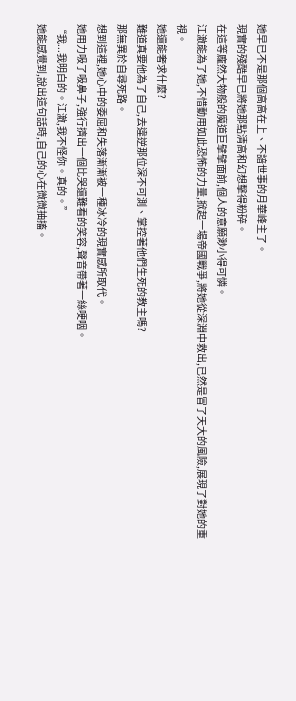她早已不是那個高高在上、不諳世事的月華峰主了。
現實的殘酷早已將她那點清高和幻想擊得粉碎。
在這等龐然大物般的魔道巨擘擘面前,個人的意願渺小得可憐。
江澈能為了她,不惜動用如此恐怖的力量,掀起一場帝國戰爭,將她從深淵中救出,已然是冒了天大的風險,展現了對她的重視。
她還能奢求什麼?
難道真要他為了自己,去違逆那位深不可測、掌控著他們生死的教主嗎?
那無異於自尋死路。
想到這裡,她心中的委屈和失落漸漸被一種冰冷的現實感所取代。
她用力吸了吸鼻子,強行擠出一個比哭還難看的笑容,聲音帶著一絲哽咽。
“我...我明白的。江澈,我不怪你。真的。”
她能感覺到,說出這句話時,自己的心在微微抽搐。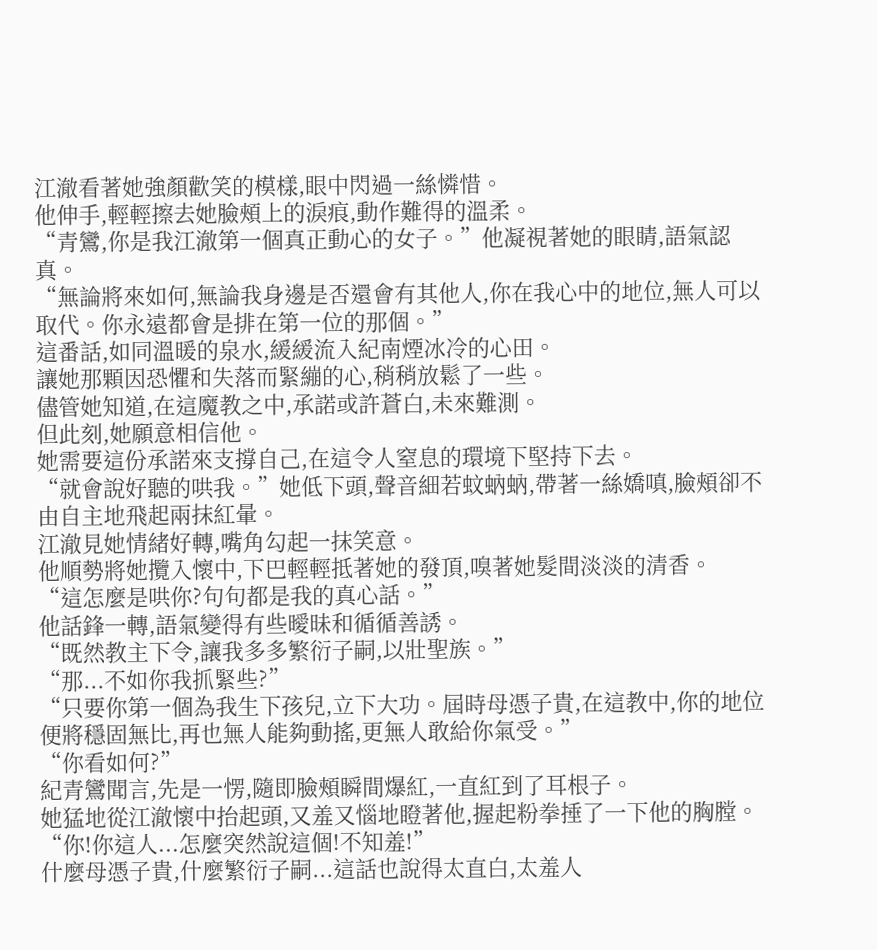江澈看著她強顏歡笑的模樣,眼中閃過一絲憐惜。
他伸手,輕輕擦去她臉頰上的淚痕,動作難得的溫柔。
“青鸞,你是我江澈第一個真正動心的女子。”他凝視著她的眼睛,語氣認真。
“無論將來如何,無論我身邊是否還會有其他人,你在我心中的地位,無人可以取代。你永遠都會是排在第一位的那個。”
這番話,如同溫暖的泉水,緩緩流入紀南煙冰冷的心田。
讓她那顆因恐懼和失落而緊繃的心,稍稍放鬆了一些。
儘管她知道,在這魔教之中,承諾或許蒼白,未來難測。
但此刻,她願意相信他。
她需要這份承諾來支撐自己,在這令人窒息的環境下堅持下去。
“就會說好聽的哄我。”她低下頭,聲音細若蚊蚋蚋,帶著一絲嬌嗔,臉頰卻不由自主地飛起兩抹紅暈。
江澈見她情緒好轉,嘴角勾起一抹笑意。
他順勢將她攬入懷中,下巴輕輕抵著她的發頂,嗅著她髮間淡淡的清香。
“這怎麼是哄你?句句都是我的真心話。”
他話鋒一轉,語氣變得有些曖昧和循循善誘。
“既然教主下令,讓我多多繁衍子嗣,以壯聖族。”
“那...不如你我抓緊些?”
“只要你第一個為我生下孩兒,立下大功。屆時母憑子貴,在這教中,你的地位便將穩固無比,再也無人能夠動搖,更無人敢給你氣受。”
“你看如何?”
紀青鸞聞言,先是一愣,隨即臉頰瞬間爆紅,一直紅到了耳根子。
她猛地從江澈懷中抬起頭,又羞又惱地瞪著他,握起粉拳捶了一下他的胸膛。
“你!你這人...怎麼突然說這個!不知羞!”
什麼母憑子貴,什麼繁衍子嗣...這話也說得太直白,太羞人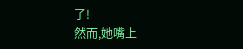了!
然而,她嘴上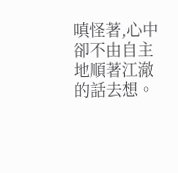嗔怪著,心中卻不由自主地順著江澈的話去想。